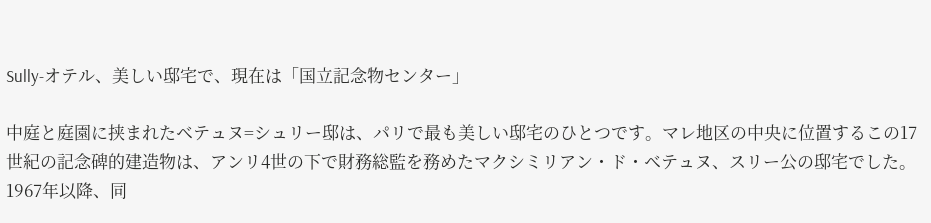Sully-オテル、美しい邸宅で、現在は「国立記念物センター」

中庭と庭園に挟まれたベテュヌ=シュリー邸は、パリで最も美しい邸宅のひとつです。マレ地区の中央に位置するこの17世紀の記念碑的建造物は、アンリ4世の下で財務総監を務めたマクシミリアン・ド・ベテュヌ、スリー公の邸宅でした。1967年以降、同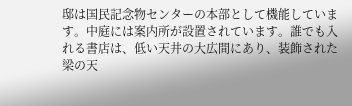邸は国民記念物センターの本部として機能しています。中庭には案内所が設置されています。誰でも入れる書店は、低い天井の大広間にあり、装飾された梁の天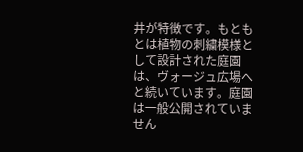井が特徴です。もともとは植物の刺繍模様として設計された庭園は、ヴォージュ広場へと続いています。庭園は一般公開されていません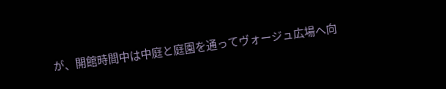が、開館時間中は中庭と庭園を通ってヴォージュ広場へ向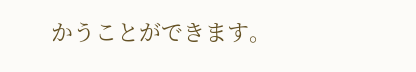かうことができます。